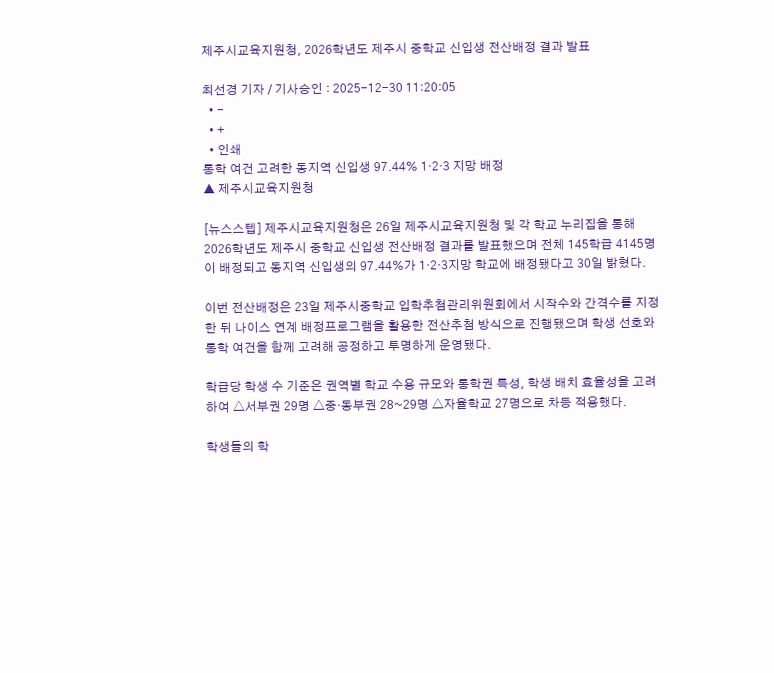제주시교육지원청, 2026학년도 제주시 중학교 신입생 전산배정 결과 발표

최선경 기자 / 기사승인 : 2025-12-30 11:20:05
  • -
  • +
  • 인쇄
통학 여건 고려한 동지역 신입생 97.44% 1·2·3 지망 배정
▲ 제주시교육지원청

[뉴스스텝] 제주시교육지원청은 26일 제주시교육지원청 및 각 학교 누리집을 통해 2026학년도 제주시 중학교 신입생 전산배정 결과를 발표했으며 전체 145학급 4145명이 배정되고 동지역 신입생의 97.44%가 1·2·3지망 학교에 배정됐다고 30일 밝혔다.

이번 전산배정은 23일 제주시중학교 입학추첨관리위원회에서 시작수와 간격수를 지정한 뒤 나이스 연계 배정프로그램을 활용한 전산추첨 방식으로 진행됐으며 학생 선호와 통학 여건을 함께 고려해 공정하고 투명하게 운영됐다.

학급당 학생 수 기준은 권역별 학교 수용 규모와 통학권 특성, 학생 배치 효율성을 고려하여 △서부권 29명 △중‧동부권 28~29명 △자율학교 27명으로 차등 적용했다.

학생들의 학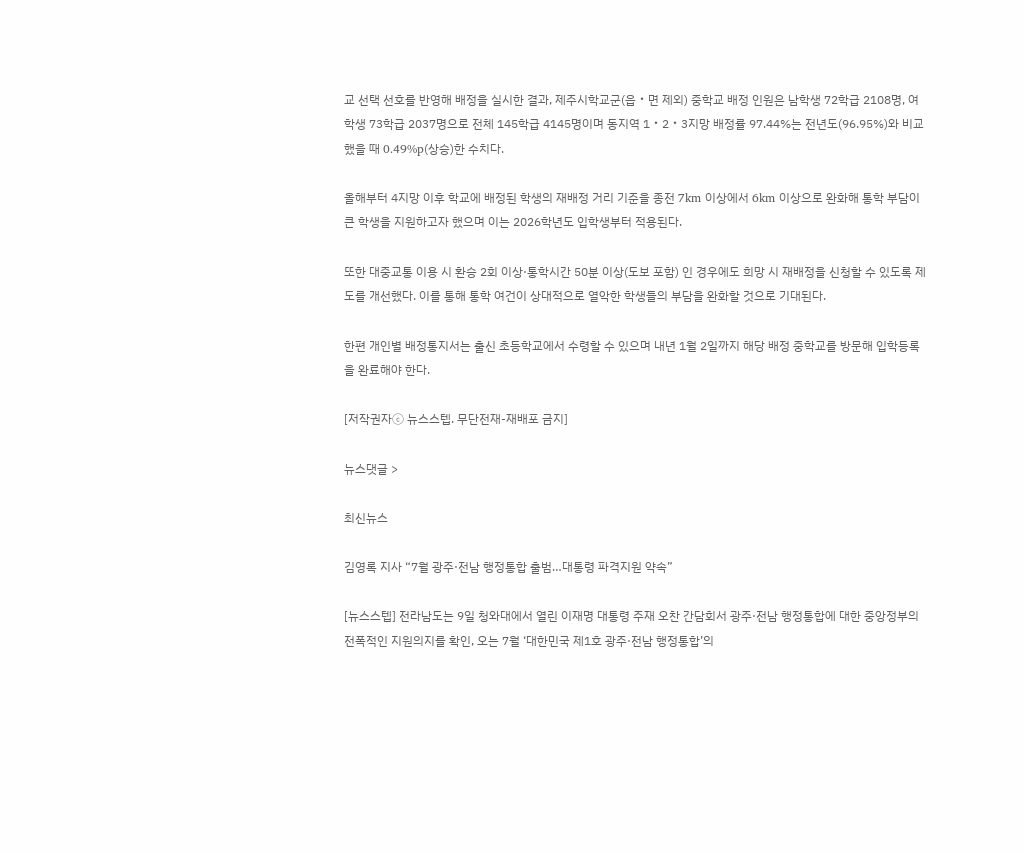교 선택 선호를 반영해 배정을 실시한 결과, 제주시학교군(읍‧면 제외) 중학교 배정 인원은 남학생 72학급 2108명, 여학생 73학급 2037명으로 전체 145학급 4145명이며 동지역 1‧2‧3지망 배정률 97.44%는 전년도(96.95%)와 비교했을 때 0.49%p(상승)한 수치다.

올해부터 4지망 이후 학교에 배정된 학생의 재배정 거리 기준을 종전 7km 이상에서 6km 이상으로 완화해 통학 부담이 큰 학생을 지원하고자 했으며 이는 2026학년도 입학생부터 적용된다.

또한 대중교통 이용 시 환승 2회 이상·통학시간 50분 이상(도보 포함) 인 경우에도 희망 시 재배정을 신청할 수 있도록 제도를 개선했다. 이를 통해 통학 여건이 상대적으로 열악한 학생들의 부담을 완화할 것으로 기대된다.

한편 개인별 배정통지서는 출신 초등학교에서 수령할 수 있으며 내년 1월 2일까지 해당 배정 중학교를 방문해 입학등록을 완료해야 한다.

[저작권자ⓒ 뉴스스텝. 무단전재-재배포 금지]

뉴스댓글 >

최신뉴스

김영록 지사 “7월 광주·전남 행정통합 출범…대통령 파격지원 약속”

[뉴스스텝] 전라남도는 9일 청와대에서 열린 이재명 대통령 주재 오찬 간담회서 광주·전남 행정통합에 대한 중앙정부의 전폭적인 지원의지를 확인, 오는 7월 ‘대한민국 제1호 광주·전남 행정통합’의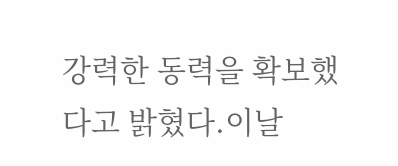강력한 동력을 확보했다고 밝혔다.이날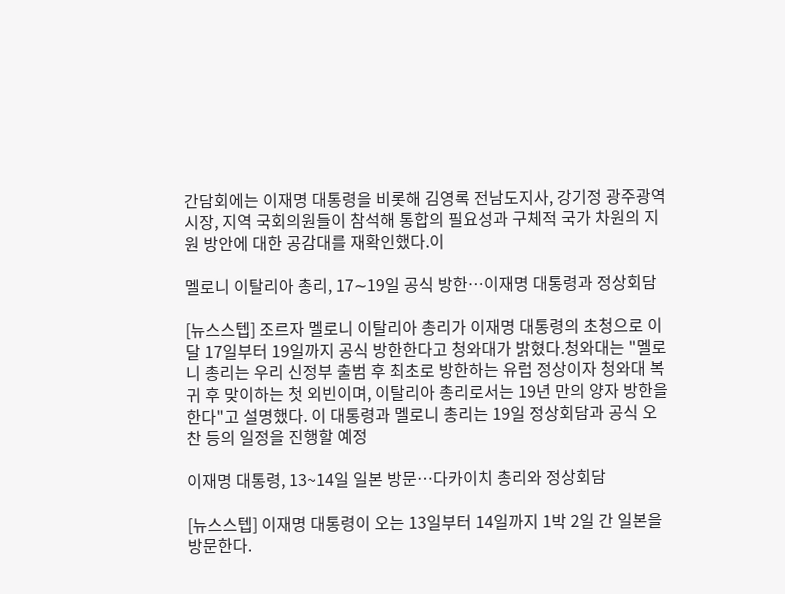간담회에는 이재명 대통령을 비롯해 김영록 전남도지사, 강기정 광주광역시장, 지역 국회의원들이 참석해 통합의 필요성과 구체적 국가 차원의 지원 방안에 대한 공감대를 재확인했다.이

멜로니 이탈리아 총리, 17∼19일 공식 방한…이재명 대통령과 정상회담

[뉴스스텝] 조르자 멜로니 이탈리아 총리가 이재명 대통령의 초청으로 이달 17일부터 19일까지 공식 방한한다고 청와대가 밝혔다.청와대는 "멜로니 총리는 우리 신정부 출범 후 최초로 방한하는 유럽 정상이자 청와대 복귀 후 맞이하는 첫 외빈이며, 이탈리아 총리로서는 19년 만의 양자 방한을 한다"고 설명했다. 이 대통령과 멜로니 총리는 19일 정상회담과 공식 오찬 등의 일정을 진행할 예정

이재명 대통령, 13~14일 일본 방문…다카이치 총리와 정상회담

[뉴스스텝] 이재명 대통령이 오는 13일부터 14일까지 1박 2일 간 일본을 방문한다.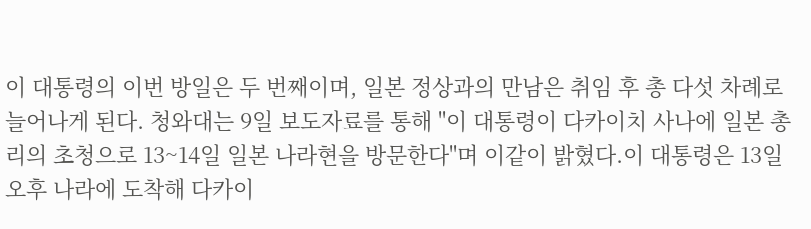이 대통령의 이번 방일은 두 번째이며, 일본 정상과의 만남은 취임 후 총 다섯 차례로 늘어나게 된다. 청와대는 9일 보도자료를 통해 "이 대통령이 다카이치 사나에 일본 총리의 초청으로 13~14일 일본 나라현을 방문한다"며 이같이 밝혔다.이 대통령은 13일 오후 나라에 도착해 다카이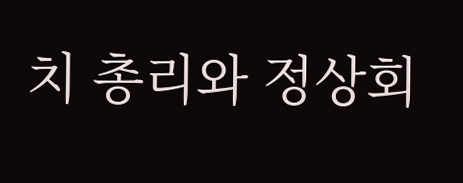치 총리와 정상회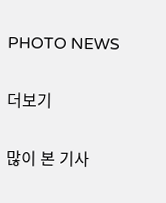PHOTO NEWS

더보기

많이 본 기사